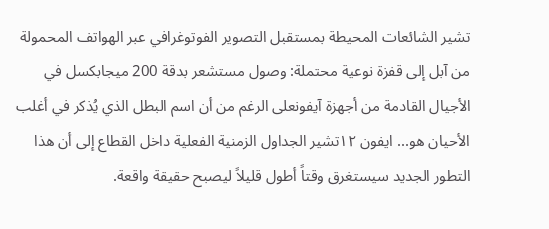تشير الشائعات المحيطة بمستقبل التصوير الفوتوغرافي عبر الهواتف المحمولة من آبل إلى قفزة نوعية محتملة: وصول مستشعر بدقة 200 ميجابكسل في الأجيال القادمة من أجهزة آيفونعلى الرغم من أن اسم البطل الذي يُذكر في أغلب الأحيان هو... ايفون ١٢تشير الجداول الزمنية الفعلية داخل القطاع إلى أن هذا التطور الجديد سيستغرق وقتاً أطول قليلاً ليصبح حقيقة واقعة.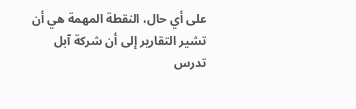على أي حال، النقطة المهمة هي أن تشير التقارير إلى أن شركة آبل تدرس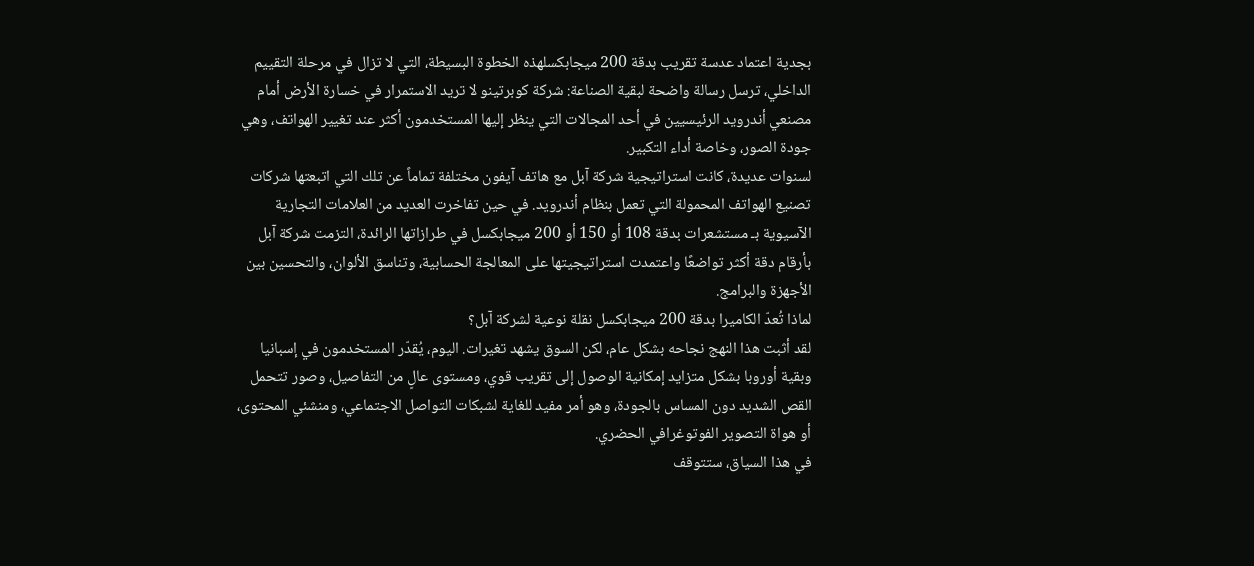بجدية اعتماد عدسة تقريب بدقة 200 ميجابكسلهذه الخطوة البسيطة، التي لا تزال في مرحلة التقييم الداخلي، ترسل رسالة واضحة لبقية الصناعة: شركة كوبرتينو لا تريد الاستمرار في خسارة الأرض أمام مصنعي أندرويد الرئيسيين في أحد المجالات التي ينظر إليها المستخدمون أكثر عند تغيير الهواتف، وهي جودة الصور، وخاصة أداء التكبير.
لسنوات عديدة، كانت استراتيجية شركة آبل مع هاتف آيفون مختلفة تماماً عن تلك التي اتبعتها شركات تصنيع الهواتف المحمولة التي تعمل بنظام أندرويد. في حين تفاخرت العديد من العلامات التجارية الآسيوية بـ مستشعرات بدقة 108 أو 150 أو 200 ميجابكسل في طرازاتها الرائدة، التزمت شركة آبل بأرقام دقة أكثر تواضعًا واعتمدت استراتيجيتها على المعالجة الحسابية، وتناسق الألوان، والتحسين بين الأجهزة والبرامج.
لماذا تُعدّ الكاميرا بدقة 200 ميجابكسل نقلة نوعية لشركة آبل؟
لقد أثبت هذا النهج نجاحه بشكل عام، لكن السوق يشهد تغيرات. اليوم، يُقدّر المستخدمون في إسبانيا وبقية أوروبا بشكل متزايد إمكانية الوصول إلى تقريب قوي، ومستوى عالٍ من التفاصيل، وصور تتحمل القص الشديد دون المساس بالجودة، وهو أمر مفيد للغاية لشبكات التواصل الاجتماعي، ومنشئي المحتوى، أو هواة التصوير الفوتوغرافي الحضري.
في هذا السياق، ستتوقف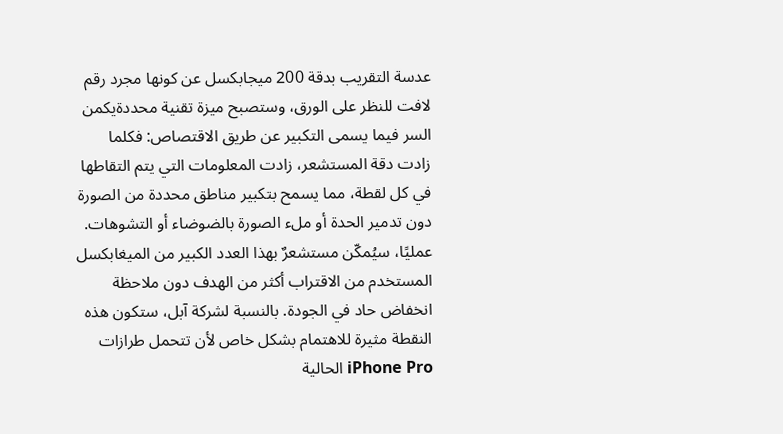عدسة التقريب بدقة 200 ميجابكسل عن كونها مجرد رقم لافت للنظر على الورق، وستصبح ميزة تقنية محددةيكمن السر فيما يسمى التكبير عن طريق الاقتصاص: فكلما زادت دقة المستشعر، زادت المعلومات التي يتم التقاطها في كل لقطة، مما يسمح بتكبير مناطق محددة من الصورة دون تدمير الحدة أو ملء الصورة بالضوضاء أو التشوهات.
عمليًا، سيُمكّن مستشعرٌ بهذا العدد الكبير من الميغابكسل المستخدم من الاقتراب أكثر من الهدف دون ملاحظة انخفاض حاد في الجودة. بالنسبة لشركة آبل، ستكون هذه النقطة مثيرة للاهتمام بشكل خاص لأن تتحمل طرازات iPhone Pro الحالية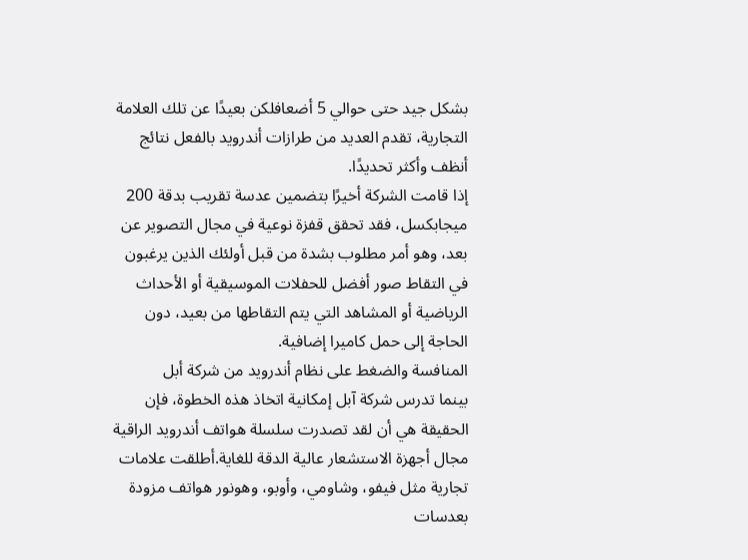بشكل جيد حتى حوالي 5 أضعافلكن بعيدًا عن تلك العلامة التجارية، تقدم العديد من طرازات أندرويد بالفعل نتائج أنظف وأكثر تحديدًا.
إذا قامت الشركة أخيرًا بتضمين عدسة تقريب بدقة 200 ميجابكسل، فقد تحقق قفزة نوعية في مجال التصوير عن بعد، وهو أمر مطلوب بشدة من قبل أولئك الذين يرغبون في التقاط صور أفضل للحفلات الموسيقية أو الأحداث الرياضية أو المشاهد التي يتم التقاطها من بعيد، دون الحاجة إلى حمل كاميرا إضافية.
المنافسة والضغط على نظام أندرويد من شركة أبل
بينما تدرس شركة آبل إمكانية اتخاذ هذه الخطوة، فإن الحقيقة هي أن لقد تصدرت سلسلة هواتف أندرويد الراقية مجال أجهزة الاستشعار عالية الدقة للغاية.أطلقت علامات تجارية مثل فيفو، وشاومي، وأوبو، وهونور هواتف مزودة بعدسات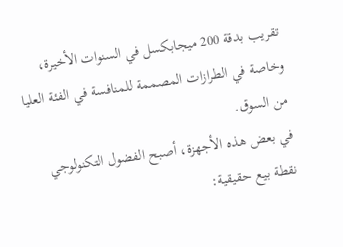تقريب بدقة 200 ميجابكسل في السنوات الأخيرة، وخاصة في الطرازات المصممة للمنافسة في الفئة العليا من السوق.
في بعض هذه الأجهزة، أصبح الفضول التكنولوجي نقطة بيع حقيقية: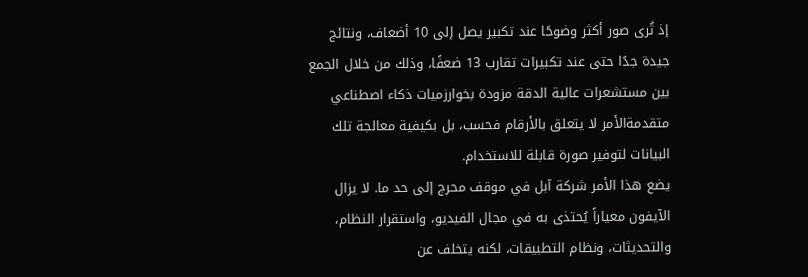إذ تُرى صور أكثر وضوحًا عند تكبير يصل إلى 10 أضعاف، ونتائج جيدة جدًا حتى عند تكبيرات تقارب 13 ضعفًا، وذلك من خلال الجمع بين مستشعرات عالية الدقة مزودة بخوارزميات ذكاء اصطناعي متقدمةالأمر لا يتعلق بالأرقام فحسب، بل بكيفية معالجة تلك البيانات لتوفير صورة قابلة للاستخدام.
يضع هذا الأمر شركة آبل في موقف محرج إلى حد ما. لا يزال الآيفون معياراً يُحتذى به في مجال الفيديو، واستقرار النظام، والتحديثات، ونظام التطبيقات، لكنه يتخلف عن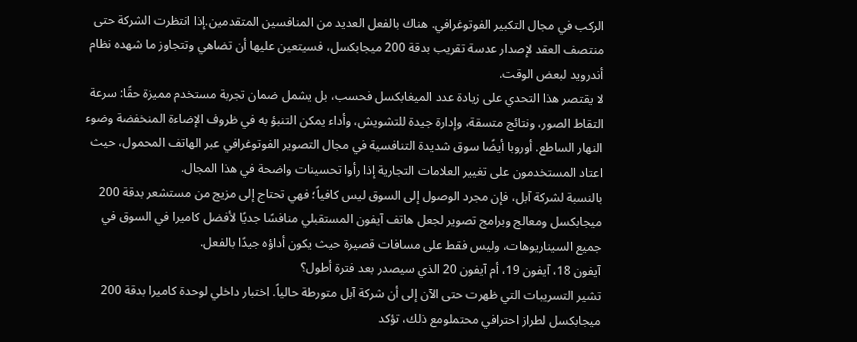الركب في مجال التكبير الفوتوغرافي. هناك بالفعل العديد من المنافسين المتقدمين.إذا انتظرت الشركة حتى منتصف العقد لإصدار عدسة تقريب بدقة 200 ميجابكسل، فسيتعين عليها أن تضاهي وتتجاوز ما شهده نظام أندرويد لبعض الوقت.
لا يقتصر هذا التحدي على زيادة عدد الميغابكسل فحسب، بل يشمل ضمان تجربة مستخدم مميزة حقًا: سرعة التقاط الصور، ونتائج متسقة، وإدارة جيدة للتشويش، وأداء يمكن التنبؤ به في ظروف الإضاءة المنخفضة وضوء النهار الساطع. أوروبا أيضًا سوق شديدة التنافسية في مجال التصوير الفوتوغرافي عبر الهاتف المحمول، حيث اعتاد المستخدمون على تغيير العلامات التجارية إذا رأوا تحسينات واضحة في هذا المجال.
بالنسبة لشركة آبل، فإن مجرد الوصول إلى السوق ليس كافياً؛ فهي تحتاج إلى مزيج من مستشعر بدقة 200 ميجابكسل ومعالج وبرامج تصوير لجعل هاتف آيفون المستقبلي منافسًا جديًا لأفضل كاميرا في السوق في جميع السيناريوهات، وليس فقط على مسافات قصيرة حيث يكون أداؤه جيدًا بالفعل.
آيفون 18، آيفون 19، أم آيفون 20 الذي سيصدر بعد فترة أطول؟
تشير التسريبات التي ظهرت حتى الآن إلى أن شركة آبل متورطة حالياً. اختبار داخلي لوحدة كاميرا بدقة 200 ميجابكسل لطراز احترافي محتملومع ذلك، تؤكد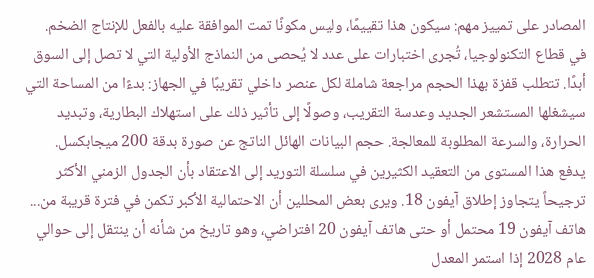المصادر على تمييز مهم: سيكون هذا تقييمًا، وليس مكونًا تمت الموافقة عليه بالفعل للإنتاج الضخم.
في قطاع التكنولوجيا، تُجرى اختبارات على عدد لا يُحصى من النماذج الأولية التي لا تصل إلى السوق أبدًا. تتطلب قفزة بهذا الحجم مراجعة شاملة لكل عنصر داخلي تقريبًا في الجهاز: بدءًا من المساحة التي سيشغلها المستشعر الجديد وعدسة التقريب، وصولًا إلى تأثير ذلك على استهلاك البطارية، وتبديد الحرارة، والسرعة المطلوبة للمعالجة. حجم البيانات الهائل الناتج عن صورة بدقة 200 ميجابكسل.
يدفع هذا المستوى من التعقيد الكثيرين في سلسلة التوريد إلى الاعتقاد بأن الجدول الزمني الأكثر ترجيحاً يتجاوز إطلاق آيفون 18. ويرى بعض المحللين أن الاحتمالية الأكبر تكمن في فترة قريبة من... هاتف آيفون 19 محتمل أو حتى هاتف آيفون 20 افتراضي، وهو تاريخ من شأنه أن ينتقل إلى حوالي عام 2028 إذا استمر المعدل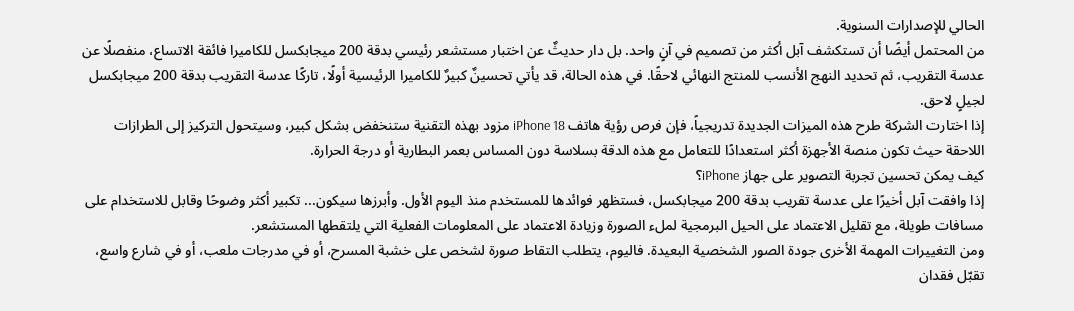الحالي للإصدارات السنوية.
من المحتمل أيضًا أن تستكشف آبل أكثر من تصميم في آنٍ واحد. بل دار حديثٌ عن اختبار مستشعر رئيسي بدقة 200 ميجابكسل للكاميرا فائقة الاتساع، منفصلًا عن عدسة التقريب، ثم تحديد النهج الأنسب للمنتج النهائي لاحقًا. في هذه الحالة، قد يأتي تحسينٌ كبيرٌ للكاميرا الرئيسية أولًا، تاركًا عدسة التقريب بدقة 200 ميجابكسل لجيلٍ لاحق.
إذا اختارت الشركة طرح هذه الميزات الجديدة تدريجياً، فإن فرص رؤية هاتف iPhone 18 مزود بهذه التقنية ستنخفض بشكل كبير، وسيتحول التركيز إلى الطرازات اللاحقة حيث تكون منصة الأجهزة أكثر استعدادًا للتعامل مع هذه الدقة بسلاسة دون المساس بعمر البطارية أو درجة الحرارة.
كيف يمكن تحسين تجربة التصوير على جهاز iPhone؟
إذا وافقت آبل أخيرًا على عدسة تقريب بدقة 200 ميجابكسل، فستظهر فوائدها للمستخدم منذ اليوم الأول. وأبرزها سيكون... تكبير أكثر وضوحًا وقابل للاستخدام على مسافات طويلة، مع تقليل الاعتماد على الحيل البرمجية لملء الصورة وزيادة الاعتماد على المعلومات الفعلية التي يلتقطها المستشعر.
ومن التغييرات المهمة الأخرى جودة الصور الشخصية البعيدة. فاليوم، يتطلب التقاط صورة لشخص على خشبة المسرح، أو في مدرجات ملعب، أو في شارع واسع، تقبّل فقدان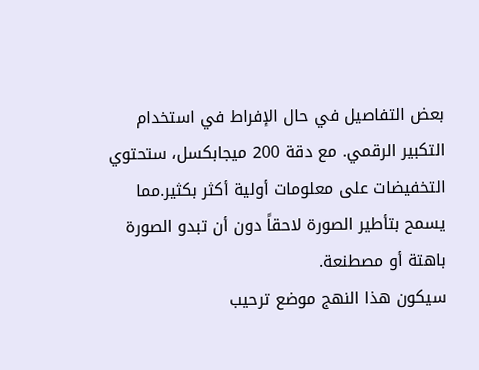بعض التفاصيل في حال الإفراط في استخدام التكبير الرقمي. مع دقة 200 ميجابكسل، ستحتوي التخفيضات على معلومات أولية أكثر بكثير.مما يسمح بتأطير الصورة لاحقاً دون أن تبدو الصورة باهتة أو مصطنعة.
سيكون هذا النهج موضع ترحيب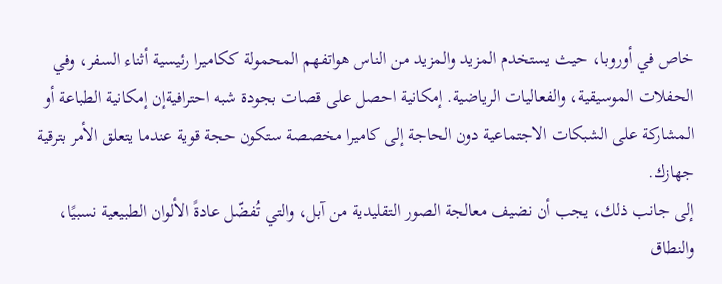خاص في أوروبا، حيث يستخدم المزيد والمزيد من الناس هواتفهم المحمولة ككاميرا رئيسية أثناء السفر، وفي الحفلات الموسيقية، والفعاليات الرياضية. إمكانية احصل على قصات بجودة شبه احترافيةإن إمكانية الطباعة أو المشاركة على الشبكات الاجتماعية دون الحاجة إلى كاميرا مخصصة ستكون حجة قوية عندما يتعلق الأمر بترقية جهازك.
إلى جانب ذلك، يجب أن نضيف معالجة الصور التقليدية من آبل، والتي تُفضّل عادةً الألوان الطبيعية نسبيًا، والنطاق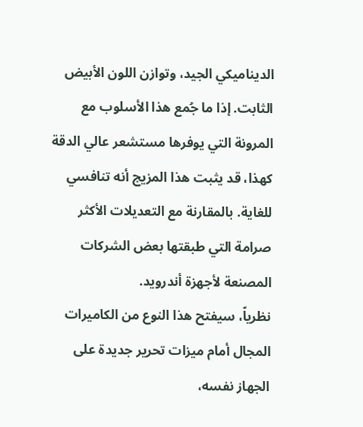الديناميكي الجيد، وتوازن اللون الأبيض الثابت. إذا ما جُمع هذا الأسلوب مع المرونة التي يوفرها مستشعر عالي الدقة كهذا، قد يثبت هذا المزيج أنه تنافسي للغاية. بالمقارنة مع التعديلات الأكثر صرامة التي طبقتها بعض الشركات المصنعة لأجهزة أندرويد.
نظرياً، سيفتح هذا النوع من الكاميرات المجال أمام ميزات تحرير جديدة على الجهاز نفسه،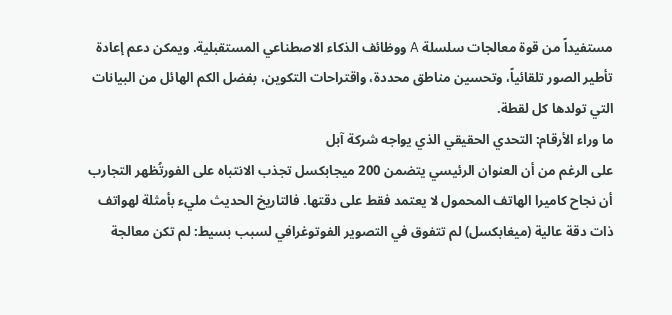مستفيداً من قوة معالجات سلسلة A ووظائف الذكاء الاصطناعي المستقبلية. ويمكن دعم إعادة تأطير الصور تلقائياً، وتحسين مناطق محددة، واقتراحات التكوين، بفضل الكم الهائل من البيانات التي تولدها كل لقطة.
ما وراء الأرقام: التحدي الحقيقي الذي يواجه شركة آبل
على الرغم من أن العنوان الرئيسي يتضمن 200 ميجابكسل تجذب الانتباه على الفورتُظهر التجارب أن نجاح كاميرا الهاتف المحمول لا يعتمد فقط على دقتها. فالتاريخ الحديث مليء بأمثلة لهواتف ذات دقة عالية (ميغابكسل) لم تتفوق في التصوير الفوتوغرافي لسبب بسيط: لم تكن معالجة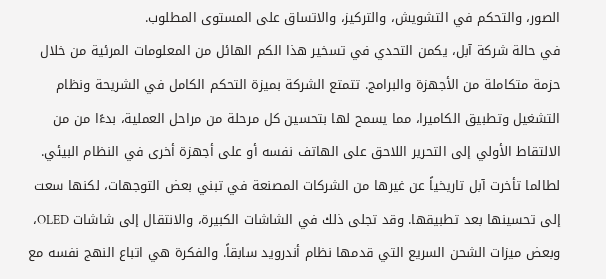الصور، والتحكم في التشويش، والتركيز، والاتساق على المستوى المطلوب.
في حالة شركة آبل، يكمن التحدي في تسخير هذا الكم الهائل من المعلومات المرئية من خلال حزمة متكاملة من الأجهزة والبرامج. تتمتع الشركة بميزة التحكم الكامل في الشريحة ونظام التشغيل وتطبيق الكاميرا، مما يسمح لها بتحسين كل مرحلة من مراحل العملية، بدءًا من من الالتقاط الأولي إلى التحرير اللاحق على الهاتف نفسه أو على أجهزة أخرى في النظام البيئي.
لطالما تأخرت آبل تاريخياً عن غيرها من الشركات المصنعة في تبني بعض التوجهات، لكنها سعت إلى تحسينها بعد تطبيقها. وقد تجلى ذلك في الشاشات الكبيرة، والانتقال إلى شاشات OLED، وبعض ميزات الشحن السريع التي قدمها نظام أندرويد سابقاً. والفكرة هي اتباع النهج نفسه مع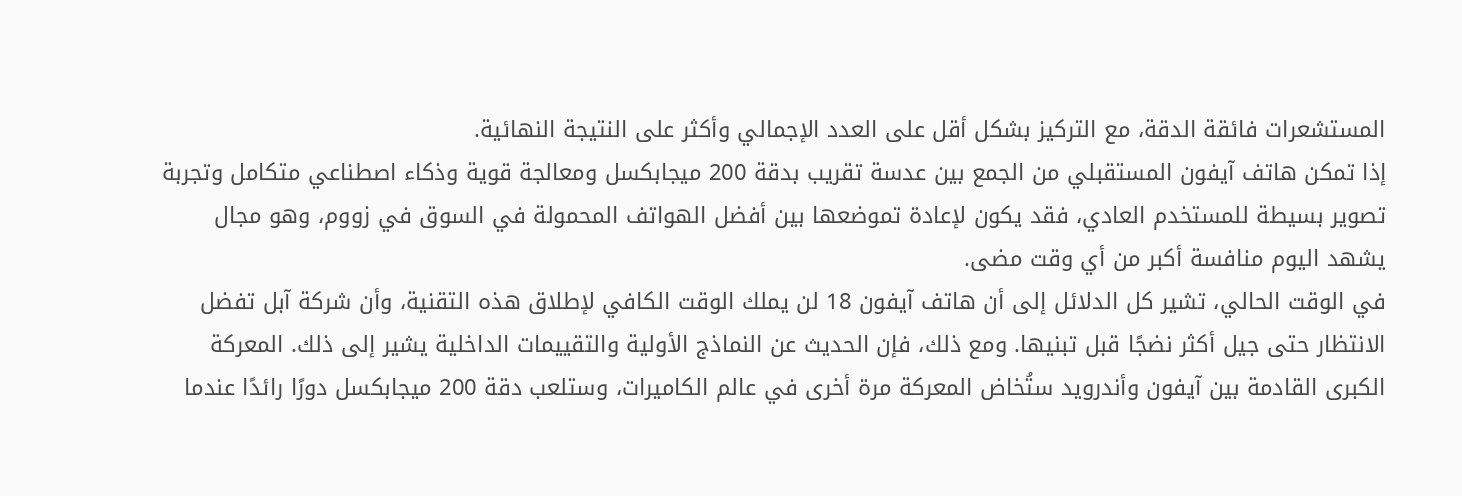المستشعرات فائقة الدقة، مع التركيز بشكل أقل على العدد الإجمالي وأكثر على النتيجة النهائية.
إذا تمكن هاتف آيفون المستقبلي من الجمع بين عدسة تقريب بدقة 200 ميجابكسل ومعالجة قوية وذكاء اصطناعي متكامل وتجربة تصوير بسيطة للمستخدم العادي، فقد يكون لإعادة تموضعها بين أفضل الهواتف المحمولة في السوق في زووم، وهو مجال يشهد اليوم منافسة أكبر من أي وقت مضى.
في الوقت الحالي، تشير كل الدلائل إلى أن هاتف آيفون 18 لن يملك الوقت الكافي لإطلاق هذه التقنية، وأن شركة آبل تفضل الانتظار حتى جيل أكثر نضجًا قبل تبنيها. ومع ذلك، فإن الحديث عن النماذج الأولية والتقييمات الداخلية يشير إلى ذلك. المعركة الكبرى القادمة بين آيفون وأندرويد ستُخاض المعركة مرة أخرى في عالم الكاميرات، وستلعب دقة 200 ميجابكسل دورًا رائدًا عندما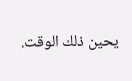يحين ذلك الوقت.